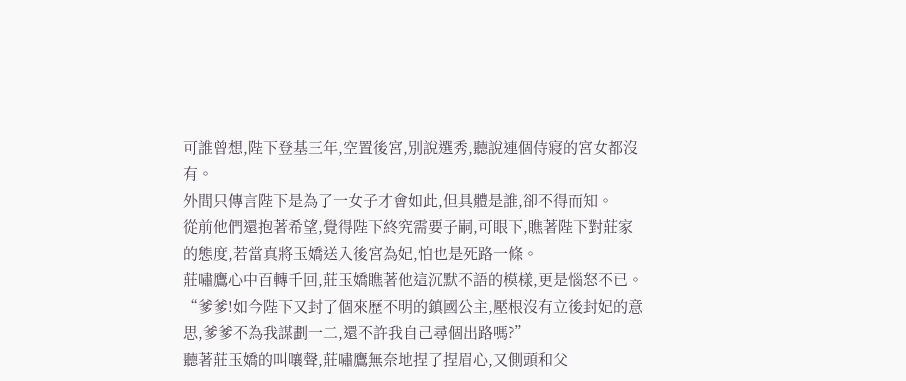可誰曾想,陛下登基三年,空置後宮,別說選秀,聽說連個侍寢的宮女都沒有。
外間只傳言陛下是為了一女子才會如此,但具體是誰,卻不得而知。
從前他們還抱著希望,覺得陛下終究需要子嗣,可眼下,瞧著陛下對莊家的態度,若當真將玉嬌送入後宮為妃,怕也是死路一條。
莊嘯鷹心中百轉千回,莊玉嬌瞧著他這沉默不語的模樣,更是惱怒不已。
“爹爹!如今陛下又封了個來歷不明的鎮國公主,壓根沒有立後封妃的意思,爹爹不為我謀劃一二,還不許我自己尋個出路嗎?”
聽著莊玉嬌的叫嚷聲,莊嘯鷹無奈地捏了捏眉心,又側頭和父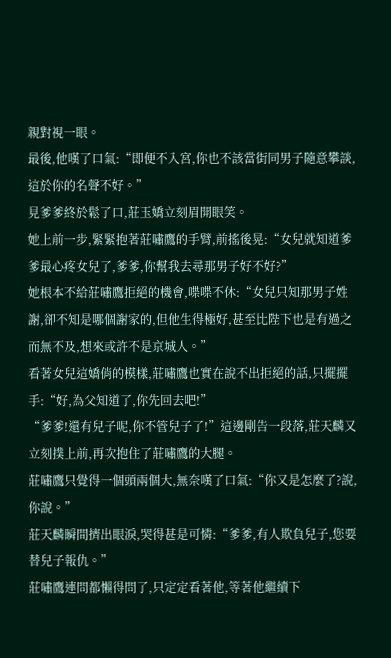親對視一眼。
最後,他嘆了口氣:“即便不入宮,你也不該當街同男子隨意攀談,這於你的名聲不好。”
見爹爹終於鬆了口,莊玉嬌立刻眉開眼笑。
她上前一步,緊緊抱著莊嘯鷹的手臂,前搖後晃:“女兒就知道爹爹最心疼女兒了,爹爹,你幫我去尋那男子好不好?”
她根本不給莊嘯鷹拒絕的機會,喋喋不休:“女兒只知那男子姓謝,卻不知是哪個謝家的,但他生得極好,甚至比陛下也是有過之而無不及,想來或許不是京城人。”
看著女兒這嬌俏的模樣,莊嘯鷹也實在說不出拒絕的話,只擺擺手:“好,為父知道了,你先回去吧!”
“爹爹!還有兒子呢,你不管兒子了!”這邊剛告一段落,莊天麟又立刻撲上前,再次抱住了莊嘯鷹的大腿。
莊嘯鷹只覺得一個頭兩個大,無奈嘆了口氣:“你又是怎麼了?說,你說。”
莊天麟瞬間擠出眼淚,哭得甚是可憐:“爹爹,有人欺負兒子,您要替兒子報仇。”
莊嘯鷹連問都懶得問了,只定定看著他,等著他繼續下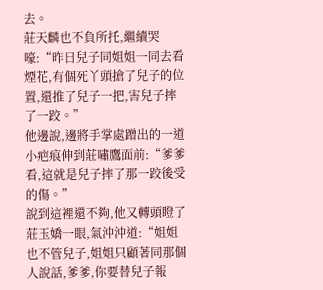去。
莊天麟也不負所托,繼續哭嚎:“昨日兒子同姐姐一同去看煙花,有個死丫頭搶了兒子的位置,還推了兒子一把,害兒子摔了一跤。”
他邊說,邊將手掌處蹭出的一道小疤痕伸到莊嘯鷹面前:“爹爹看,這就是兒子摔了那一跤後受的傷。”
說到這裡還不夠,他又轉頭瞪了莊玉嬌一眼,氣沖沖道:“姐姐也不管兒子,姐姐只顧著同那個人說話,爹爹,你要替兒子報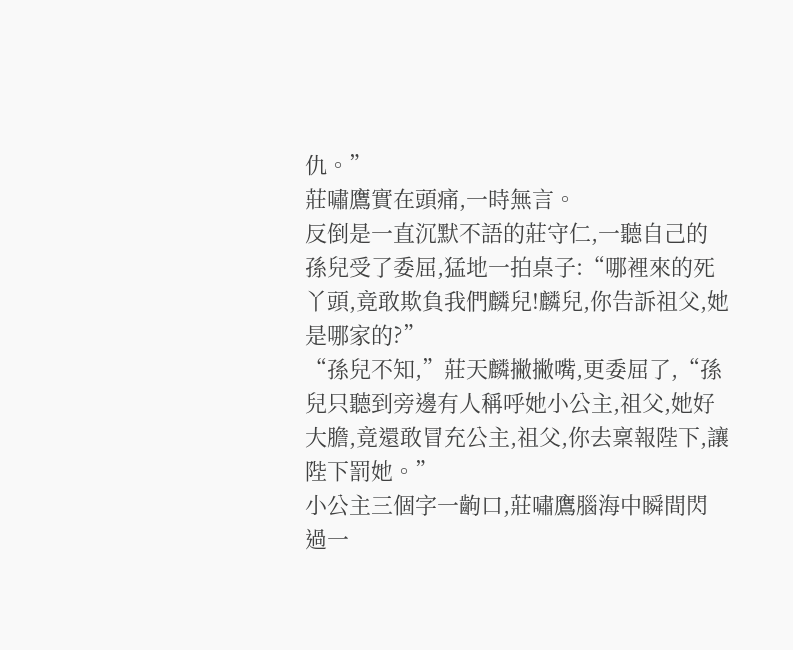仇。”
莊嘯鷹實在頭痛,一時無言。
反倒是一直沉默不語的莊守仁,一聽自己的孫兒受了委屈,猛地一拍桌子:“哪裡來的死丫頭,竟敢欺負我們麟兒!麟兒,你告訴祖父,她是哪家的?”
“孫兒不知,”莊天麟撇撇嘴,更委屈了,“孫兒只聽到旁邊有人稱呼她小公主,祖父,她好大膽,竟還敢冒充公主,祖父,你去稟報陛下,讓陛下罰她。”
小公主三個字一齣口,莊嘯鷹腦海中瞬間閃過一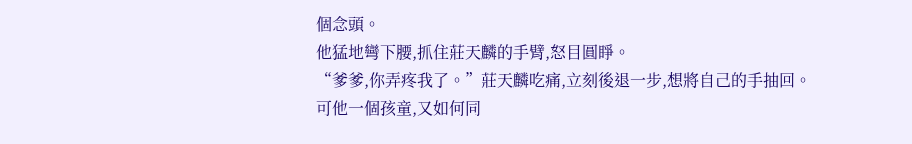個念頭。
他猛地彎下腰,抓住莊天麟的手臂,怒目圓睜。
“爹爹,你弄疼我了。”莊天麟吃痛,立刻後退一步,想將自己的手抽回。
可他一個孩童,又如何同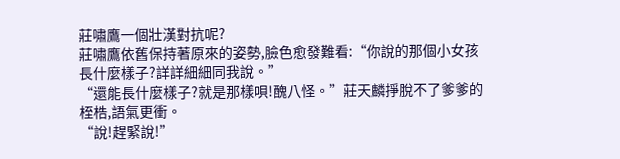莊嘯鷹一個壯漢對抗呢?
莊嘯鷹依舊保持著原來的姿勢,臉色愈發難看:“你說的那個小女孩長什麼樣子?詳詳細細同我說。”
“還能長什麼樣子?就是那樣唄!醜八怪。”莊天麟掙脫不了爹爹的桎梏,語氣更衝。
“說!趕緊說!”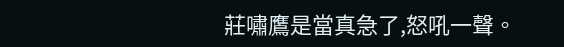莊嘯鷹是當真急了,怒吼一聲。